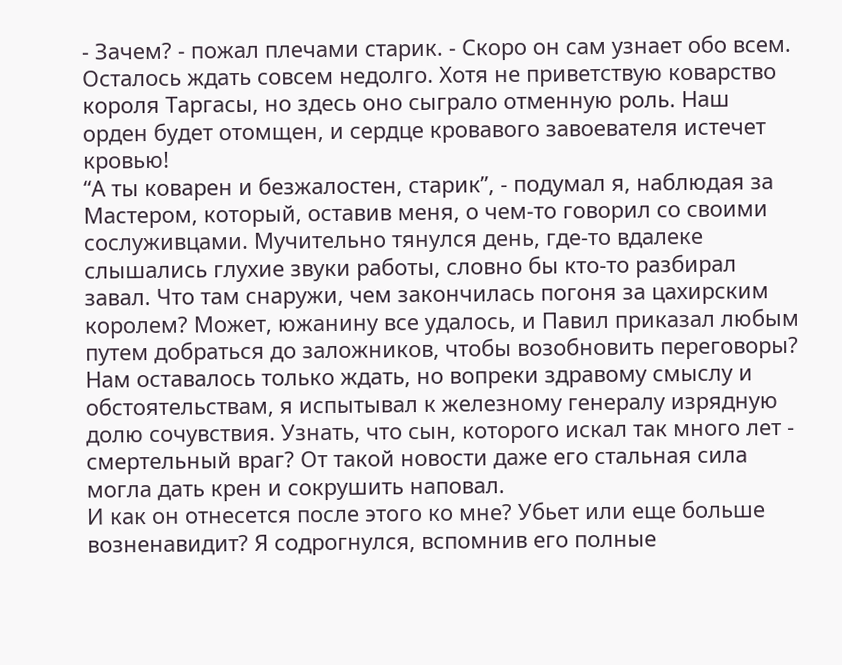- Зачем? - пожал плечами старик. - Скоро он сам узнает обо всем. Осталось ждать совсем недолго. Хотя не приветствую коварство короля Таргасы, но здесь оно сыграло отменную роль. Наш орден будет отомщен, и сердце кровавого завоевателя истечет кровью!
“А ты коварен и безжалостен, старик”, - подумал я, наблюдая за Мастером, который, оставив меня, о чем-то говорил со своими сослуживцами. Мучительно тянулся день, где-то вдалеке слышались глухие звуки работы, словно бы кто-то разбирал завал. Что там снаружи, чем закончилась погоня за цахирским королем? Может, южанину все удалось, и Павил приказал любым путем добраться до заложников, чтобы возобновить переговоры? Нам оставалось только ждать, но вопреки здравому смыслу и обстоятельствам, я испытывал к железному генералу изрядную долю сочувствия. Узнать, что сын, которого искал так много лет - смертельный враг? От такой новости даже его стальная сила могла дать крен и сокрушить наповал.
И как он отнесется после этого ко мне? Убьет или еще больше возненавидит? Я содрогнулся, вспомнив его полные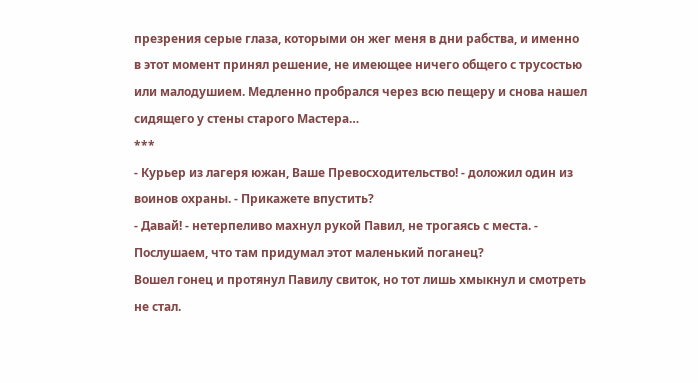презрения серые глаза, которыми он жег меня в дни рабства, и именно в этот момент принял решение, не имеющее ничего общего с трусостью или малодушием. Медленно пробрался через всю пещеру и снова нашел сидящего у стены старого Мастера…
***
- Курьер из лагеря южан, Ваше Превосходительство! - доложил один из воинов охраны. - Прикажете впустить?
- Давай! - нетерпеливо махнул рукой Павил, не трогаясь с места. - Послушаем, что там придумал этот маленький поганец?
Вошел гонец и протянул Павилу свиток, но тот лишь хмыкнул и смотреть не стал.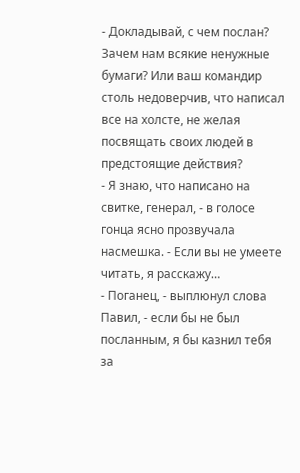- Докладывай, с чем послан? Зачем нам всякие ненужные бумаги? Или ваш командир столь недоверчив, что написал все на холсте, не желая посвящать своих людей в предстоящие действия?
- Я знаю, что написано на свитке, генерал, - в голосе гонца ясно прозвучала насмешка. - Если вы не умеете читать, я расскажу…
- Поганец, - выплюнул слова Павил, - если бы не был посланным, я бы казнил тебя за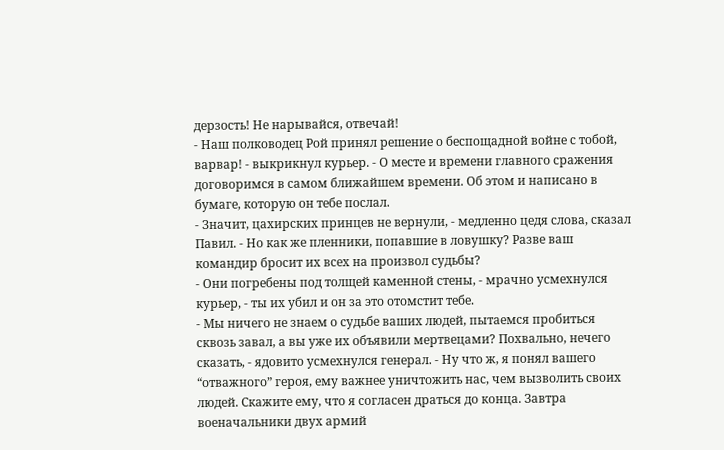дерзость! Не нарывайся, отвечай!
- Наш полководец Рой принял решение о беспощадной войне с тобой, варвар! - выкрикнул курьер. - О месте и времени главного сражения договоримся в самом ближайшем времени. Об этом и написано в бумаге, которую он тебе послал.
- Значит, цахирских принцев не вернули, - медленно цедя слова, сказал Павил. - Но как же пленники, попавшие в ловушку? Разве ваш командир бросит их всех на произвол судьбы?
- Они погребены под толщей каменной стены, - мрачно усмехнулся курьер, - ты их убил и он за это отомстит тебе.
- Мы ничего не знаем о судьбе ваших людей, пытаемся пробиться сквозь завал, а вы уже их объявили мертвецами? Похвально, нечего сказать, - ядовито усмехнулся генерал. - Ну что ж, я понял вашего “отважного” героя, ему важнее уничтожить нас, чем вызволить своих людей. Скажите ему, что я согласен драться до конца. Завтра военачальники двух армий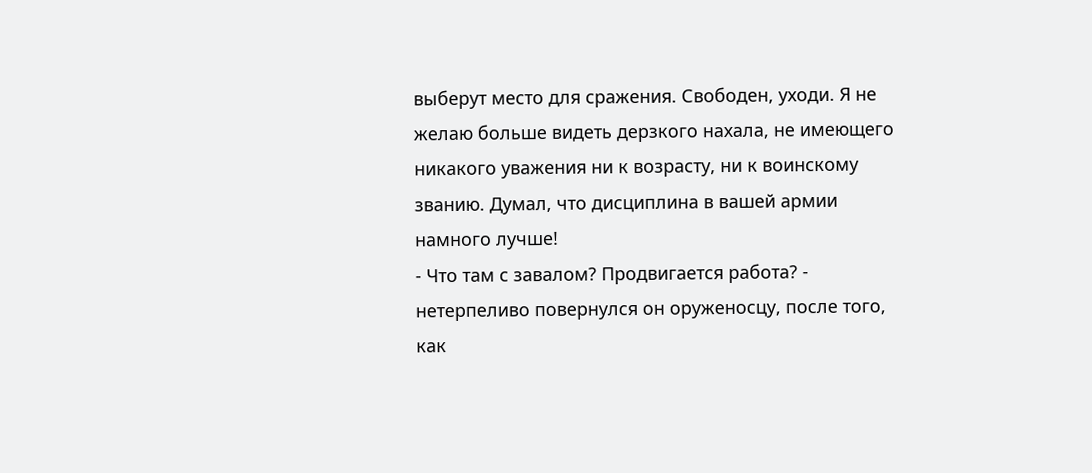выберут место для сражения. Свободен, уходи. Я не желаю больше видеть дерзкого нахала, не имеющего никакого уважения ни к возрасту, ни к воинскому званию. Думал, что дисциплина в вашей армии намного лучше!
- Что там с завалом? Продвигается работа? - нетерпеливо повернулся он оруженосцу, после того, как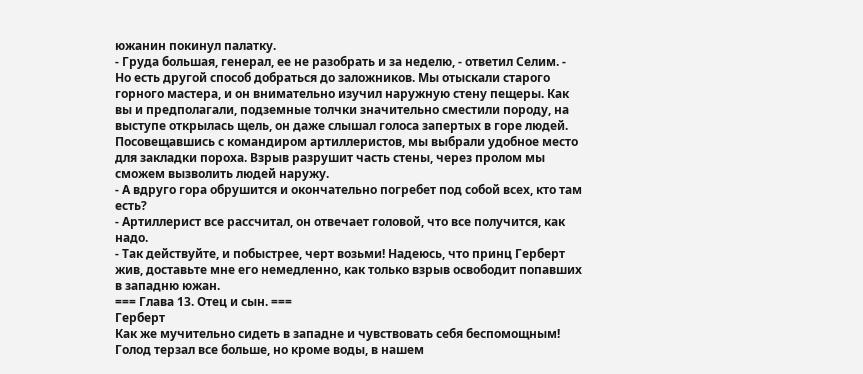южанин покинул палатку.
- Груда большая, генерал, ее не разобрать и за неделю, - ответил Селим. - Но есть другой способ добраться до заложников. Мы отыскали старого горного мастера, и он внимательно изучил наружную стену пещеры. Как вы и предполагали, подземные толчки значительно сместили породу, на выступе открылась щель, он даже слышал голоса запертых в горе людей. Посовещавшись с командиром артиллеристов, мы выбрали удобное место для закладки пороха. Взрыв разрушит часть стены, через пролом мы сможем вызволить людей наружу.
- А вдруго гора обрушится и окончательно погребет под собой всех, кто там есть?
- Артиллерист все рассчитал, он отвечает головой, что все получится, как надо.
- Так действуйте, и побыстрее, черт возьми! Надеюсь, что принц Герберт жив, доставьте мне его немедленно, как только взрыв освободит попавших в западню южан.
=== Глава 13. Отец и сын. ===
Герберт
Как же мучительно сидеть в западне и чувствовать себя беспомощным! Голод терзал все больше, но кроме воды, в нашем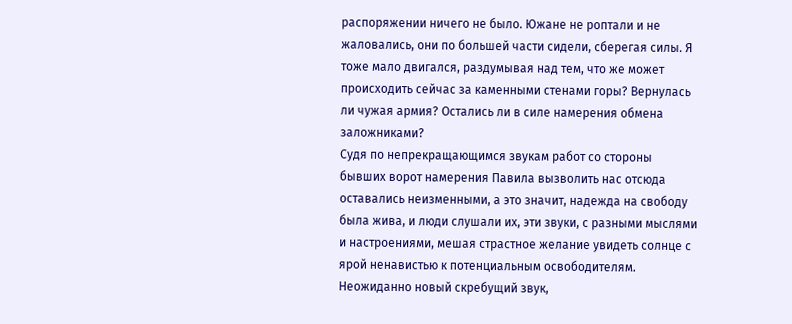распоряжении ничего не было. Южане не роптали и не жаловались, они по большей части сидели, сберегая силы. Я тоже мало двигался, раздумывая над тем, что же может происходить сейчас за каменными стенами горы? Вернулась ли чужая армия? Остались ли в силе намерения обмена заложниками?
Судя по непрекращающимся звукам работ со стороны бывших ворот намерения Павила вызволить нас отсюда оставались неизменными, а это значит, надежда на свободу была жива, и люди слушали их, эти звуки, с разными мыслями и настроениями, мешая страстное желание увидеть солнце с ярой ненавистью к потенциальным освободителям.
Неожиданно новый скребущий звук,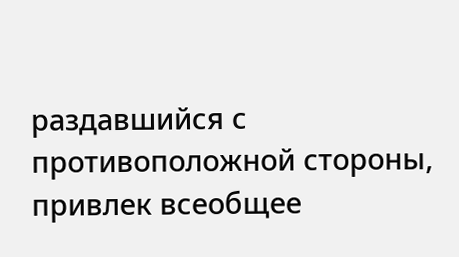раздавшийся с противоположной стороны, привлек всеобщее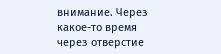внимание. Через какое-то время через отверстие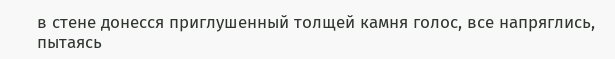в стене донесся приглушенный толщей камня голос, все напряглись, пытаясь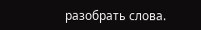разобрать слова.